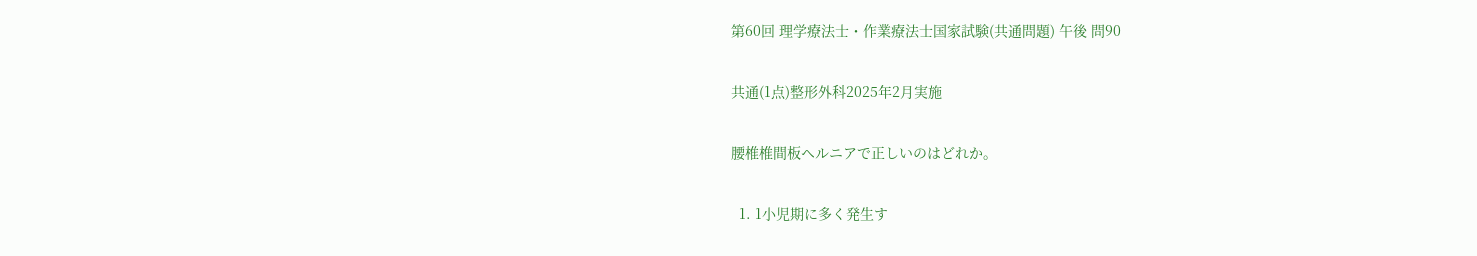第60回 理学療法士・作業療法士国家試験(共通問題) 午後 問90

共通(1点)整形外科2025年2月実施

腰椎椎間板ヘルニアで正しいのはどれか。

  1. 1小児期に多く発生す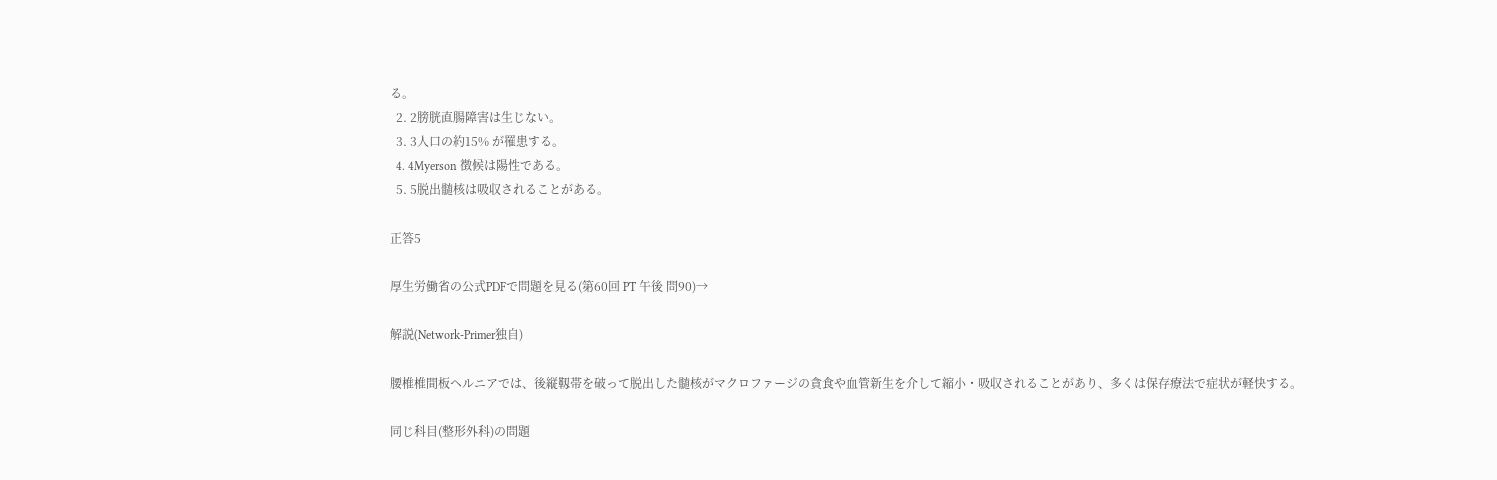る。
  2. 2膀胱直腸障害は生じない。
  3. 3人口の約15% が罹患する。
  4. 4Myerson 徴候は陽性である。
  5. 5脱出髄核は吸収されることがある。

正答5

厚生労働省の公式PDFで問題を見る(第60回 PT 午後 問90)→

解説(Network-Primer独自)

腰椎椎間板ヘルニアでは、後縦靱帯を破って脱出した髄核がマクロファージの貪食や血管新生を介して縮小・吸収されることがあり、多くは保存療法で症状が軽快する。

同じ科目(整形外科)の問題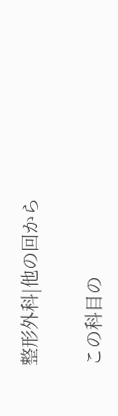整形外科|他の回から

この科目の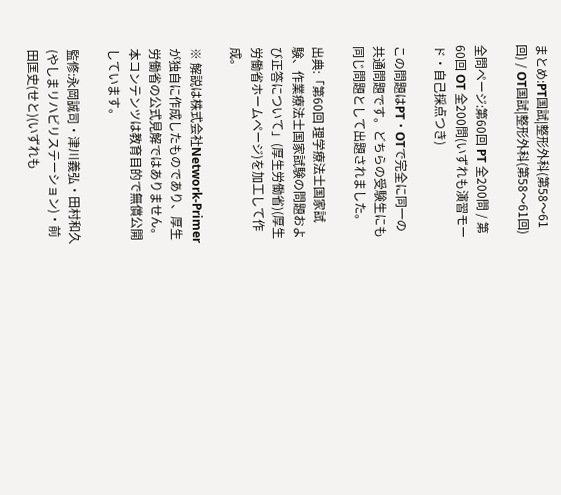まとめ:PT国試|整形外科(第58〜61回) / OT国試|整形外科(第58〜61回)

全問ページ:第60回 PT 全200問 / 第60回 OT 全200問(いずれも演習モード・自己採点つき)

この問題はPT・OTで完全に同一の共通問題です。どちらの受験生にも同じ問題として出題されました。

出典:「第60回 理学療法士国家試験、作業療法士国家試験の問題および正答について」(厚生労働省)(厚生労働省ホームページ)を加工して作成。

※ 解説は株式会社Network-Primerが独自に作成したものであり、厚生労働省の公式見解ではありません。本コンテンツは教育目的で無償公開しています。

監修:永岡誠司・津川義弘・田村和久(やしまリハビリステーション)・前田匡史(せと)(いずれも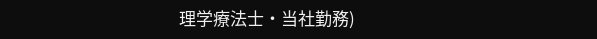理学療法士・当社勤務)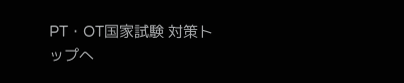PT・OT国家試験 対策トップへ